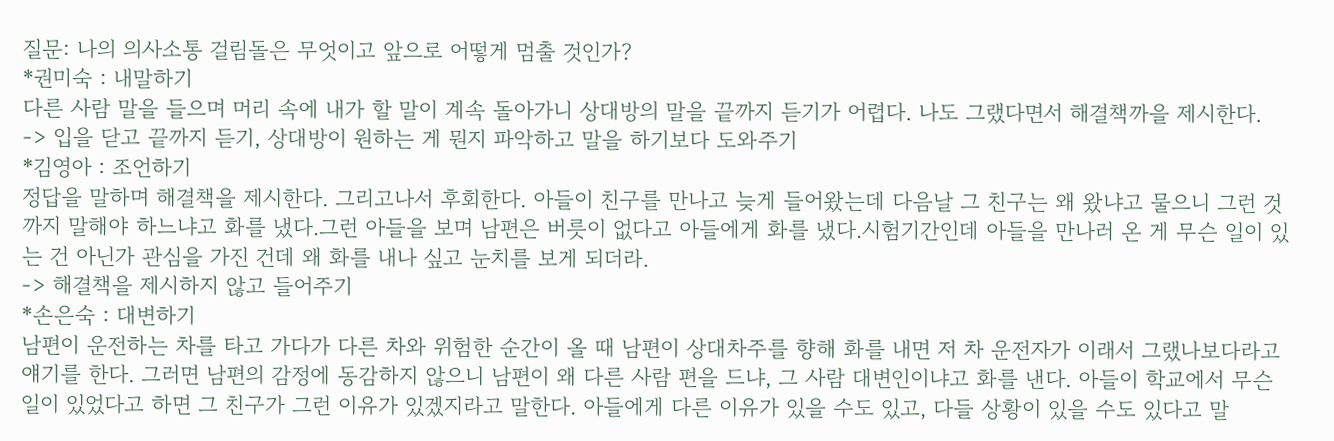질문: 나의 의사소통 걸림돌은 무엇이고 앞으로 어떻게 멈출 것인가?
*권미숙 : 내말하기
다른 사람 말을 들으며 머리 속에 내가 할 말이 계속 돌아가니 상대방의 말을 끝까지 듣기가 어렵다. 나도 그랬다면서 해결책까을 제시한다.
-> 입을 닫고 끝까지 듣기, 상대방이 원하는 게 뭔지 파악하고 말을 하기보다 도와주기
*김영아 : 조언하기
정답을 말하며 해결책을 제시한다. 그리고나서 후회한다. 아들이 친구를 만나고 늦게 들어왔는데 다음날 그 친구는 왜 왔냐고 물으니 그런 것까지 말해야 하느냐고 화를 냈다.그런 아들을 보며 남편은 버릇이 없다고 아들에게 화를 냈다.시험기간인데 아들을 만나러 온 게 무슨 일이 있는 건 아닌가 관심을 가진 건데 왜 화를 내나 싶고 눈치를 보게 되더라.
-> 해결책을 제시하지 않고 들어주기
*손은숙 : 대변하기
남편이 운전하는 차를 타고 가다가 다른 차와 위험한 순간이 올 때 남편이 상대차주를 향해 화를 내면 저 차 운전자가 이래서 그랬나보다라고 얘기를 한다. 그러면 남편의 감정에 동감하지 않으니 남편이 왜 다른 사람 편을 드냐, 그 사람 대변인이냐고 화를 낸다. 아들이 학교에서 무슨 일이 있었다고 하면 그 친구가 그런 이유가 있겠지라고 말한다. 아들에게 다른 이유가 있을 수도 있고, 다들 상황이 있을 수도 있다고 말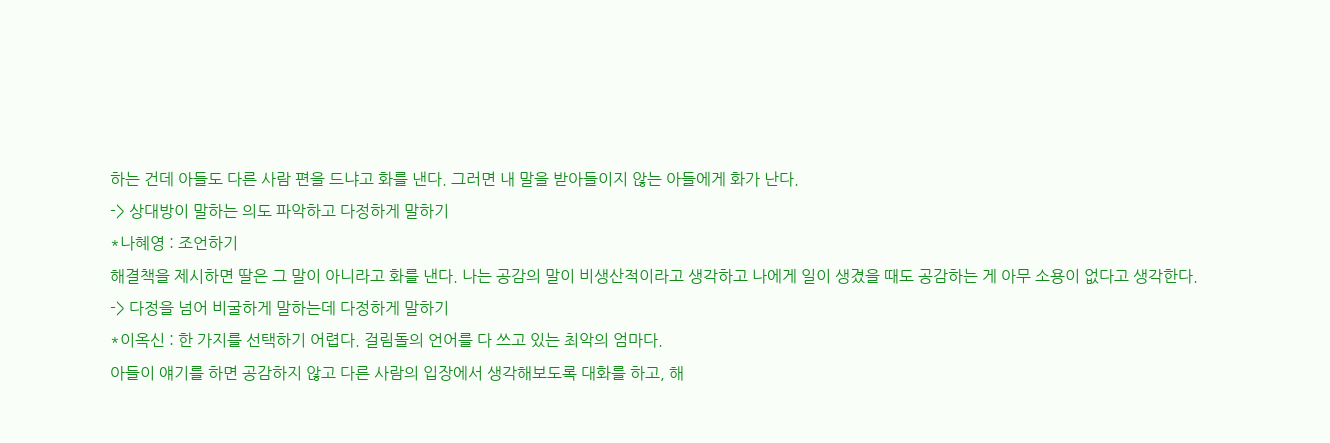하는 건데 아들도 다른 사람 편을 드냐고 화를 낸다. 그러면 내 말을 받아들이지 않는 아들에게 화가 난다.
-> 상대방이 말하는 의도 파악하고 다정하게 말하기
*나혜영 : 조언하기
해결책을 제시하면 딸은 그 말이 아니라고 화를 낸다. 나는 공감의 말이 비생산적이라고 생각하고 나에게 일이 생겼을 때도 공감하는 게 아무 소용이 없다고 생각한다.
-> 다정을 넘어 비굴하게 말하는데 다정하게 말하기
*이옥신 : 한 가지를 선택하기 어렵다. 걸림돌의 언어를 다 쓰고 있는 최악의 엄마다.
아들이 얘기를 하면 공감하지 않고 다른 사람의 입장에서 생각해보도록 대화를 하고, 해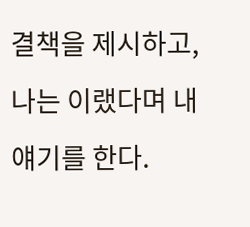결책을 제시하고, 나는 이랬다며 내 얘기를 한다.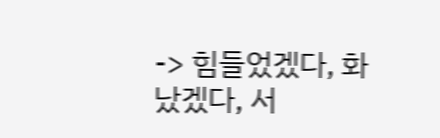-> 힘들었겠다, 화났겠다, 서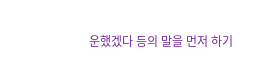운했겠다 등의 말을 먼저 하기